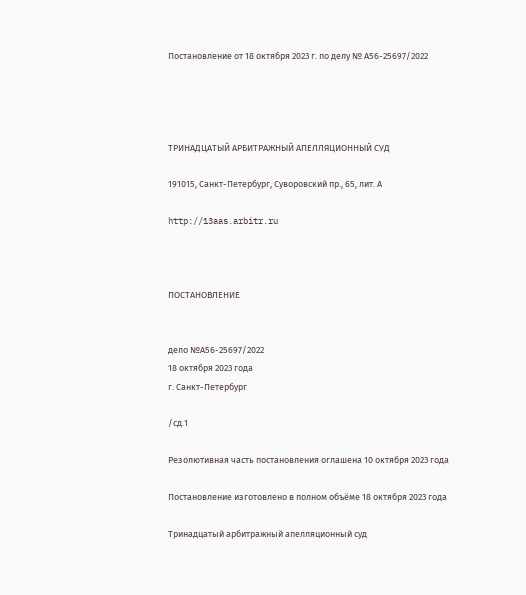Постановление от 18 октября 2023 г. по делу № А56-25697/2022




ТРИНАДЦАТЫЙ АРБИТРАЖНЫЙ АПЕЛЛЯЦИОННЫЙ СУД

191015, Санкт-Петербург, Суворовский пр., 65, лит. А

http://13aas.arbitr.ru



ПОСТАНОВЛЕНИЕ


дело №А56-25697/2022
18 октября 2023 года
г. Санкт-Петербург

/сд.1

Резолютивная часть постановления оглашена 10 октября 2023 года

Постановление изготовлено в полном объёме 18 октября 2023 года

Тринадцатый арбитражный апелляционный суд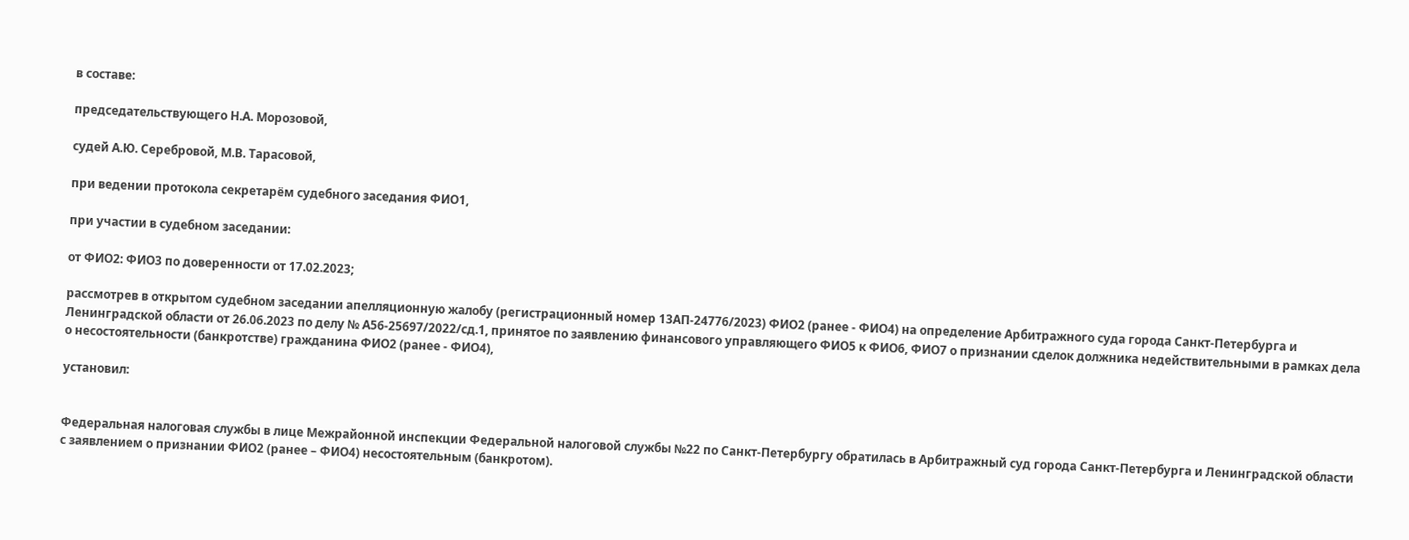в составе:

председательствующего Н.А. Морозовой,

судей А.Ю. Серебровой, М.В. Тарасовой,

при ведении протокола секретарём судебного заседания ФИО1,

при участии в судебном заседании:

от ФИО2: ФИО3 по доверенности от 17.02.2023;

рассмотрев в открытом судебном заседании апелляционную жалобу (регистрационный номер 13АП-24776/2023) ФИО2 (ранее - ФИО4) на определение Арбитражного суда города Санкт-Петербурга и Ленинградской области от 26.06.2023 по делу № А56-25697/2022/сд.1, принятое по заявлению финансового управляющего ФИО5 к ФИО6, ФИО7 о признании сделок должника недействительными в рамках дела о несостоятельности (банкротстве) гражданина ФИО2 (ранее - ФИО4),

установил:


Федеральная налоговая службы в лице Межрайонной инспекции Федеральной налоговой службы №22 по Санкт-Петербургу обратилась в Арбитражный суд города Санкт-Петербурга и Ленинградской области с заявлением о признании ФИО2 (ранее – ФИО4) несостоятельным (банкротом).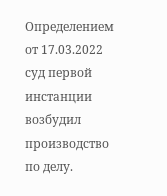Определением от 17.03.2022 суд первой инстанции возбудил производство по делу.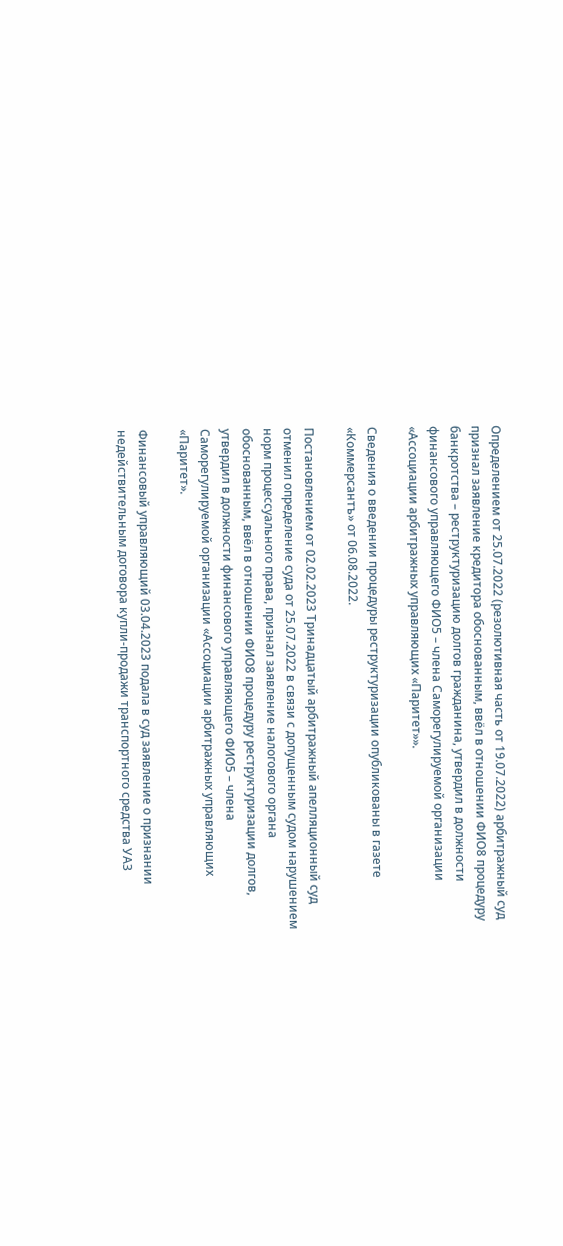Определением от 25.07.2022 (резолютивная часть от 19.07.2022) арбитражный суд признал заявление кредитора обоснованным, ввёл в отношении ФИО8 процедуру банкротства – реструктуризацию долгов гражданина, утвердил в должности финансового управляющего ФИО5 – члена Саморегулируемой организации «Ассоциации арбитражных управляющих «Паритет»».

Сведения о введении процедуры реструктуризации опубликованы в газете «Коммерсантъ» от 06.08.2022.

Постановлением от 02.02.2023 Тринадцатый арбитражный апелляционный суд отменил определение суда от 25.07.2022 в связи с допущенным судом нарушением норм процессуального права, признал заявление налогового органа обоснованным, ввёл в отношении ФИО8 процедуру реструктуризации долгов, утвердил в должности финансового управляющего ФИО5 – члена Саморегулируемой организации «Ассоциации арбитражных управляющих «Паритет».

Финансовый управляющий 03.04.2023 подала в суд заявление о признании недействительным договора купли-продажи транспортного средства УАЗ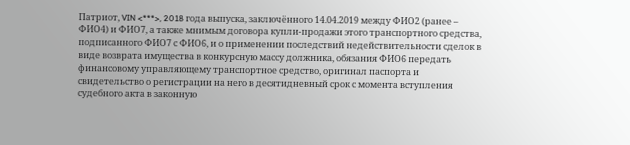Патриот, VIN <***>, 2018 года выпуска, заключённого 14.04.2019 между ФИО2 (ранее – ФИО4) и ФИО7, а также мнимым договора купли-продажи этого транспортного средства, подписанного ФИО7 с ФИО6, и о применении последствий недействительности сделок в виде возврата имущества в конкурсную массу должника, обязания ФИО6 передать финансовому управляющему транспортное средство, оригинал паспорта и свидетельство о регистрации на него в десятидневный срок с момента вступления судебного акта в законную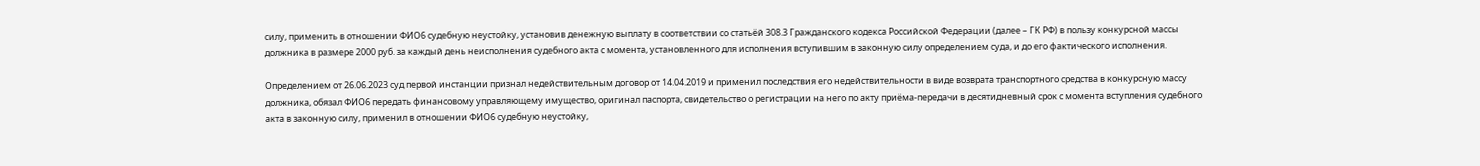силу, применить в отношении ФИО6 судебную неустойку, установив денежную выплату в соответствии со статьёй 308.3 Гражданского кодекса Российской Федерации (далее – ГК РФ) в пользу конкурсной массы должника в размере 2000 руб. за каждый день неисполнения судебного акта с момента, установленного для исполнения вступившим в законную силу определением суда, и до его фактического исполнения.

Определением от 26.06.2023 суд первой инстанции признал недействительным договор от 14.04.2019 и применил последствия его недействительности в виде возврата транспортного средства в конкурсную массу должника, обязал ФИО6 передать финансовому управляющему имущество, оригинал паспорта, свидетельство о регистрации на него по акту приёма-передачи в десятидневный срок с момента вступления судебного акта в законную силу, применил в отношении ФИО6 судебную неустойку,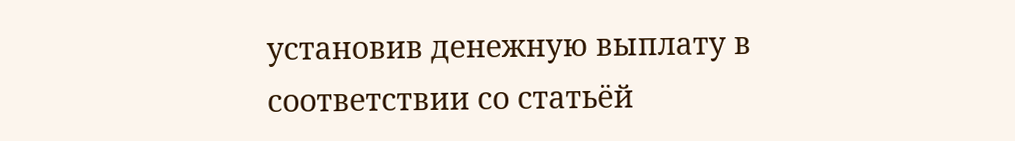установив денежную выплату в соответствии со статьёй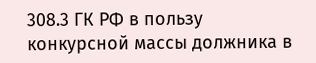308.3 ГК РФ в пользу конкурсной массы должника в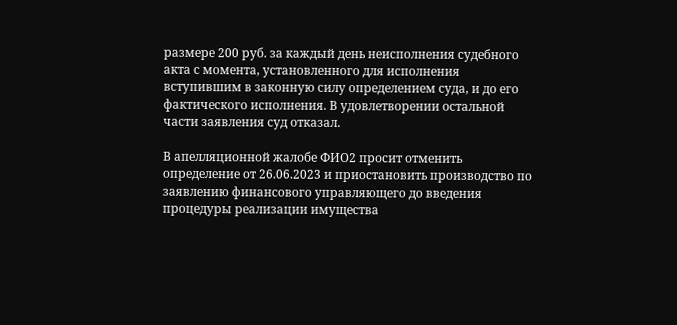размере 200 руб. за каждый день неисполнения судебного акта с момента, установленного для исполнения вступившим в законную силу определением суда, и до его фактического исполнения. В удовлетворении остальной части заявления суд отказал.

В апелляционной жалобе ФИО2 просит отменить определение от 26.06.2023 и приостановить производство по заявлению финансового управляющего до введения процедуры реализации имущества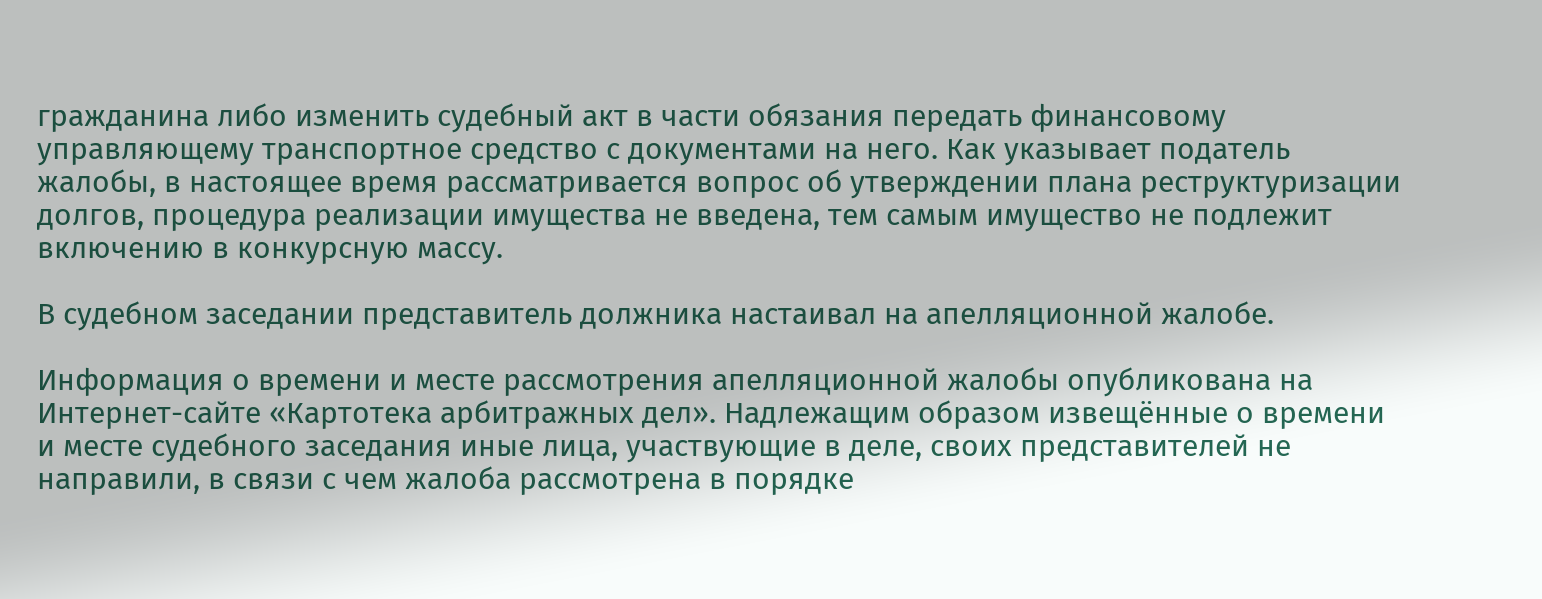гражданина либо изменить судебный акт в части обязания передать финансовому управляющему транспортное средство с документами на него. Как указывает податель жалобы, в настоящее время рассматривается вопрос об утверждении плана реструктуризации долгов, процедура реализации имущества не введена, тем самым имущество не подлежит включению в конкурсную массу.

В судебном заседании представитель должника настаивал на апелляционной жалобе.

Информация о времени и месте рассмотрения апелляционной жалобы опубликована на Интернет-сайте «Картотека арбитражных дел». Надлежащим образом извещённые о времени и месте судебного заседания иные лица, участвующие в деле, своих представителей не направили, в связи с чем жалоба рассмотрена в порядке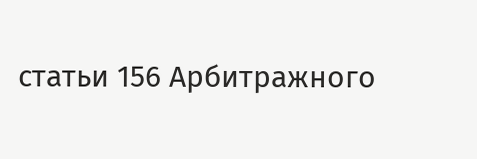статьи 156 Арбитражного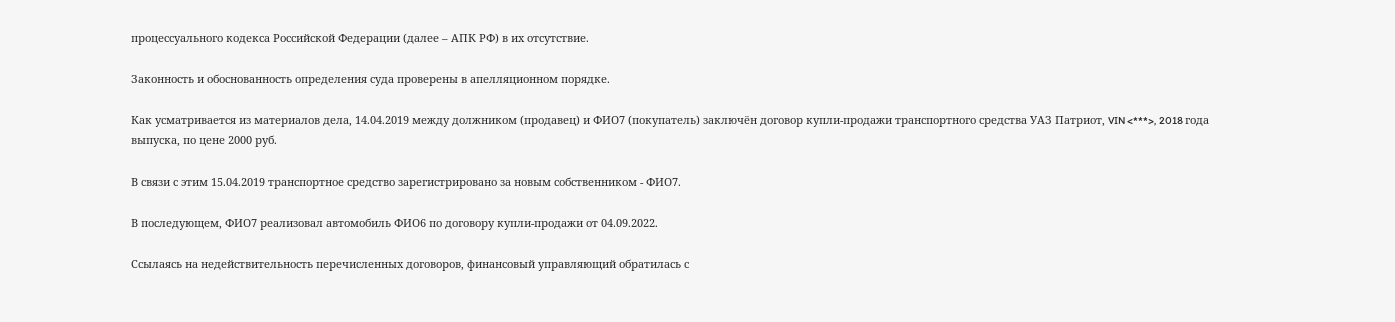процессуального кодекса Российской Федерации (далее – АПК РФ) в их отсутствие.

Законность и обоснованность определения суда проверены в апелляционном порядке.

Как усматривается из материалов дела, 14.04.2019 между должником (продавец) и ФИО7 (покупатель) заключён договор купли-продажи транспортного средства УАЗ Патриот, VIN <***>, 2018 года выпуска, по цене 2000 руб.

В связи с этим 15.04.2019 транспортное средство зарегистрировано за новым собственником - ФИО7.

В последующем, ФИО7 реализовал автомобиль ФИО6 по договору купли-продажи от 04.09.2022.

Ссылаясь на недействительность перечисленных договоров, финансовый управляющий обратилась с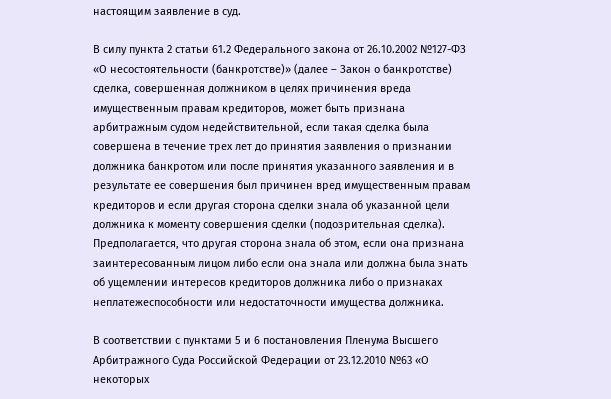настоящим заявление в суд.

В силу пункта 2 статьи 61.2 Федерального закона от 26.10.2002 №127-ФЗ «О несостоятельности (банкротстве)» (далее – Закон о банкротстве) сделка, совершенная должником в целях причинения вреда имущественным правам кредиторов, может быть признана арбитражным судом недействительной, если такая сделка была совершена в течение трех лет до принятия заявления о признании должника банкротом или после принятия указанного заявления и в результате ее совершения был причинен вред имущественным правам кредиторов и если другая сторона сделки знала об указанной цели должника к моменту совершения сделки (подозрительная сделка). Предполагается, что другая сторона знала об этом, если она признана заинтересованным лицом либо если она знала или должна была знать об ущемлении интересов кредиторов должника либо о признаках неплатежеспособности или недостаточности имущества должника.

В соответствии с пунктами 5 и 6 постановления Пленума Высшего Арбитражного Суда Российской Федерации от 23.12.2010 №63 «О некоторых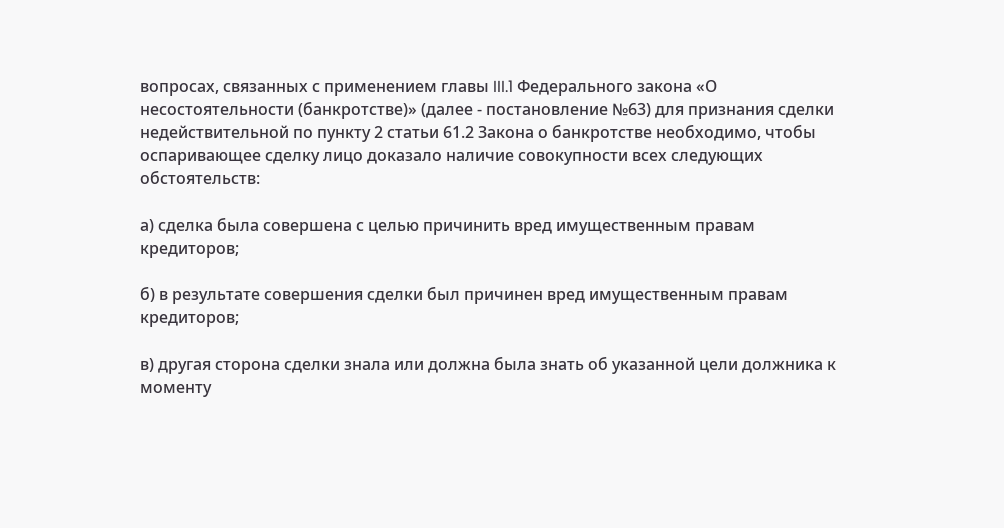вопросах, связанных с применением главы III.1 Федерального закона «О несостоятельности (банкротстве)» (далее - постановление №63) для признания сделки недействительной по пункту 2 статьи 61.2 Закона о банкротстве необходимо, чтобы оспаривающее сделку лицо доказало наличие совокупности всех следующих обстоятельств:

а) сделка была совершена с целью причинить вред имущественным правам кредиторов;

б) в результате совершения сделки был причинен вред имущественным правам кредиторов;

в) другая сторона сделки знала или должна была знать об указанной цели должника к моменту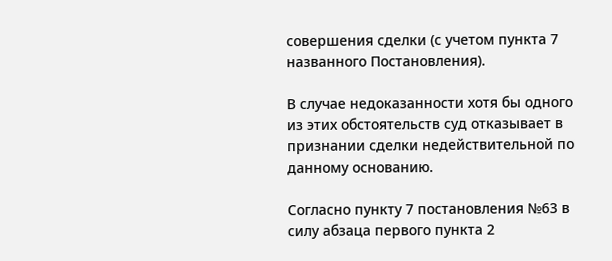совершения сделки (с учетом пункта 7 названного Постановления).

В случае недоказанности хотя бы одного из этих обстоятельств суд отказывает в признании сделки недействительной по данному основанию.

Согласно пункту 7 постановления №63 в силу абзаца первого пункта 2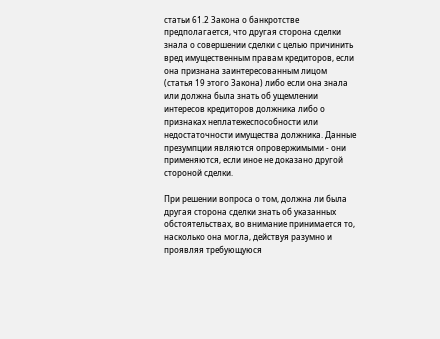статьи 61.2 Закона о банкротстве предполагается, что другая сторона сделки знала о совершении сделки с целью причинить вред имущественным правам кредиторов, если она признана заинтересованным лицом (статья 19 этого Закона) либо если она знала или должна была знать об ущемлении интересов кредиторов должника либо о признаках неплатежеспособности или недостаточности имущества должника. Данные презумпции являются опровержимыми - они применяются, если иное не доказано другой стороной сделки.

При решении вопроса о том, должна ли была другая сторона сделки знать об указанных обстоятельствах, во внимание принимается то, насколько она могла, действуя разумно и проявляя требующуюся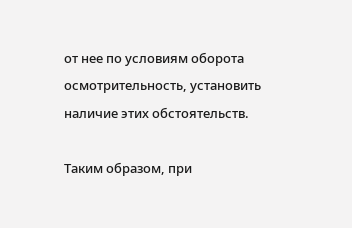от нее по условиям оборота осмотрительность, установить наличие этих обстоятельств.

Таким образом, при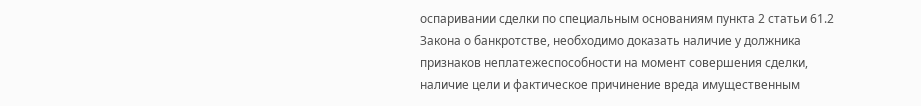оспаривании сделки по специальным основаниям пункта 2 статьи 61.2 Закона о банкротстве, необходимо доказать наличие у должника признаков неплатежеспособности на момент совершения сделки, наличие цели и фактическое причинение вреда имущественным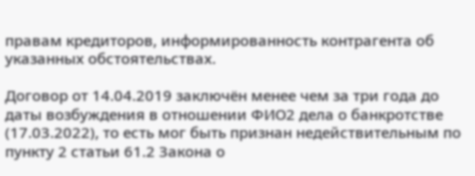правам кредиторов, информированность контрагента об указанных обстоятельствах.

Договор от 14.04.2019 заключён менее чем за три года до даты возбуждения в отношении ФИО2 дела о банкротстве (17.03.2022), то есть мог быть признан недействительным по пункту 2 статьи 61.2 Закона о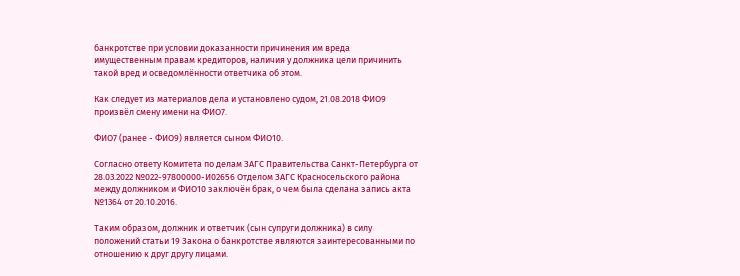банкротстве при условии доказанности причинения им вреда имущественным правам кредиторов, наличия у должника цели причинить такой вред и осведомлённости ответчика об этом.

Как следует из материалов дела и установлено судом, 21.08.2018 ФИО9 произвёл смену имени на ФИО7.

ФИО7 (ранее - ФИО9) является сыном ФИО10.

Согласно ответу Комитета по делам ЗАГС Правительства Санкт-Петербурга от 28.03.2022 №022-97800000-И02656 Отделом ЗАГС Красносельского района между должником и ФИО10 заключён брак, о чем была сделана запись акта №1364 от 20.10.2016.

Таким образом, должник и ответчик (сын супруги должника) в силу положений статьи 19 Закона о банкротстве являются заинтересованными по отношению к друг другу лицами.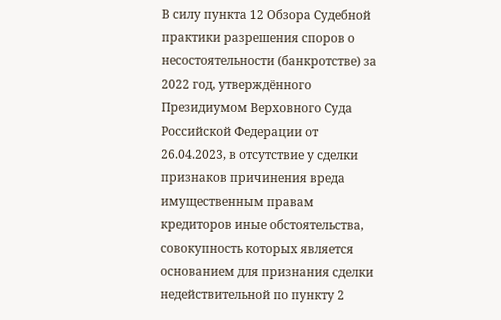В силу пункта 12 Обзора Судебной практики разрешения споров о несостоятельности (банкротстве) за 2022 год, утверждённого Президиумом Верховного Суда Российской Федерации от 26.04.2023, в отсутствие у сделки признаков причинения вреда имущественным правам кредиторов иные обстоятельства, совокупность которых является основанием для признания сделки недействительной по пункту 2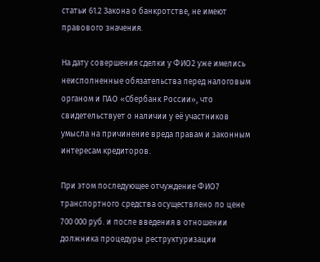статьи 61.2 Закона о банкротстве, не имеют правового значения.

На дату совершения сделки у ФИО2 уже имелись неисполненные обязательства перед налоговым органом и ПАО «Сбербанк России», что свидетельствует о наличии у её участников умысла на причинение вреда правам и законным интересам кредиторов.

При этом последующее отчуждение ФИО7 транспортного средства осуществлено по цене 700 000 руб. и после введения в отношении должника процедуры реструктуризации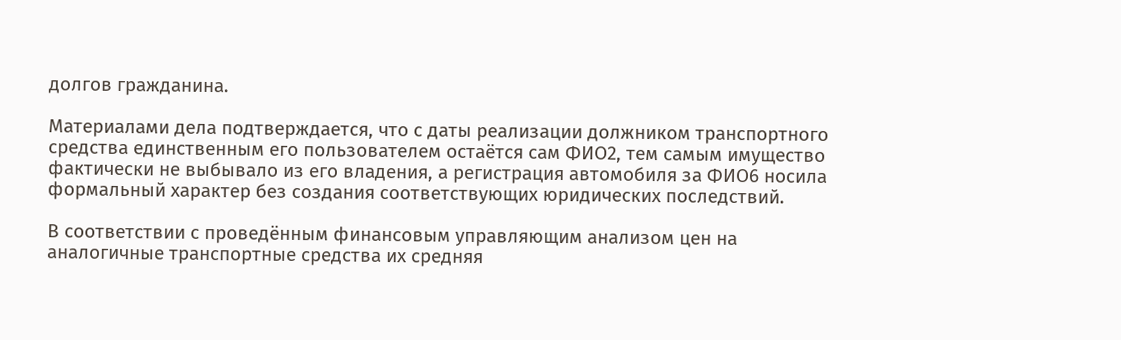долгов гражданина.

Материалами дела подтверждается, что с даты реализации должником транспортного средства единственным его пользователем остаётся сам ФИО2, тем самым имущество фактически не выбывало из его владения, а регистрация автомобиля за ФИО6 носила формальный характер без создания соответствующих юридических последствий.

В соответствии с проведённым финансовым управляющим анализом цен на аналогичные транспортные средства их средняя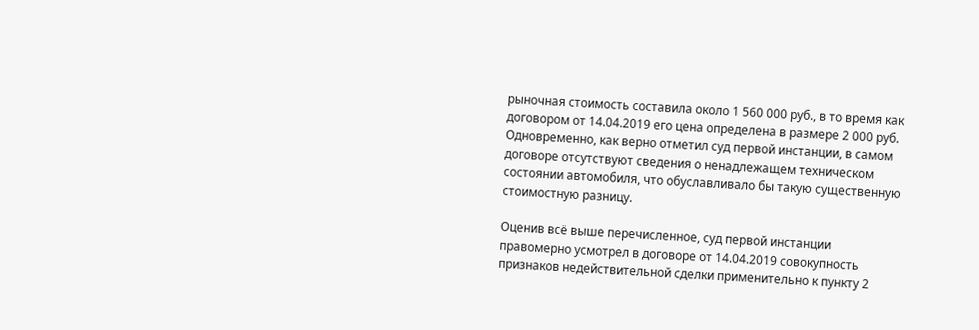рыночная стоимость составила около 1 560 000 руб., в то время как договором от 14.04.2019 его цена определена в размере 2 000 руб. Одновременно, как верно отметил суд первой инстанции, в самом договоре отсутствуют сведения о ненадлежащем техническом состоянии автомобиля, что обуславливало бы такую существенную стоимостную разницу.

Оценив всё выше перечисленное, суд первой инстанции правомерно усмотрел в договоре от 14.04.2019 совокупность признаков недействительной сделки применительно к пункту 2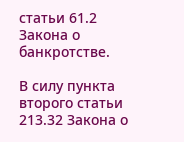статьи 61.2 Закона о банкротстве.

В силу пункта второго статьи 213.32 Закона о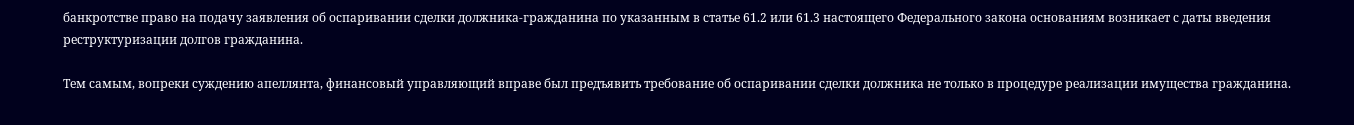банкротстве право на подачу заявления об оспаривании сделки должника-гражданина по указанным в статье 61.2 или 61.3 настоящего Федерального закона основаниям возникает с даты введения реструктуризации долгов гражданина.

Тем самым, вопреки суждению апеллянта, финансовый управляющий вправе был предъявить требование об оспаривании сделки должника не только в процедуре реализации имущества гражданина.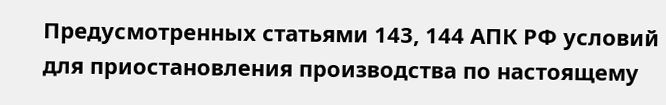Предусмотренных статьями 143, 144 АПК РФ условий для приостановления производства по настоящему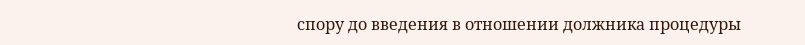спору до введения в отношении должника процедуры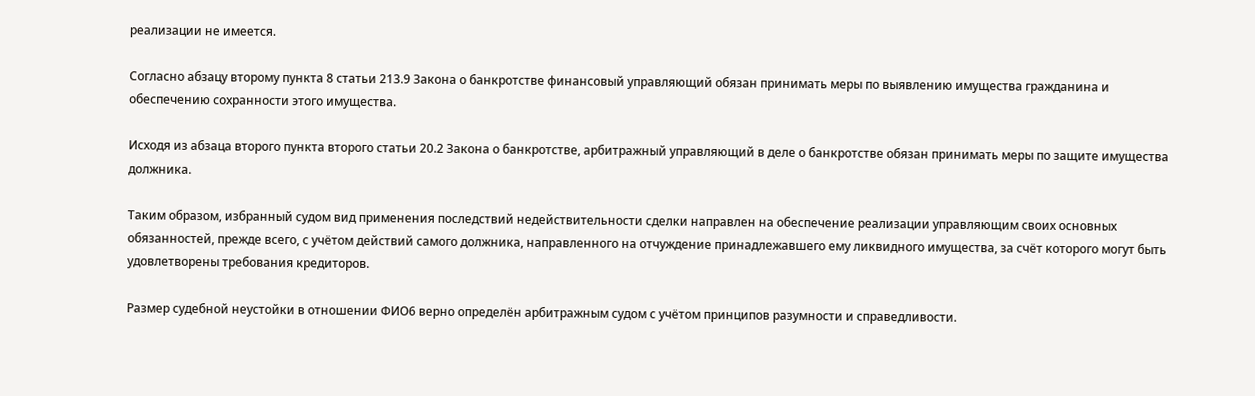реализации не имеется.

Согласно абзацу второму пункта 8 статьи 213.9 Закона о банкротстве финансовый управляющий обязан принимать меры по выявлению имущества гражданина и обеспечению сохранности этого имущества.

Исходя из абзаца второго пункта второго статьи 20.2 Закона о банкротстве, арбитражный управляющий в деле о банкротстве обязан принимать меры по защите имущества должника.

Таким образом, избранный судом вид применения последствий недействительности сделки направлен на обеспечение реализации управляющим своих основных обязанностей, прежде всего, с учётом действий самого должника, направленного на отчуждение принадлежавшего ему ликвидного имущества, за счёт которого могут быть удовлетворены требования кредиторов.

Размер судебной неустойки в отношении ФИО6 верно определён арбитражным судом с учётом принципов разумности и справедливости.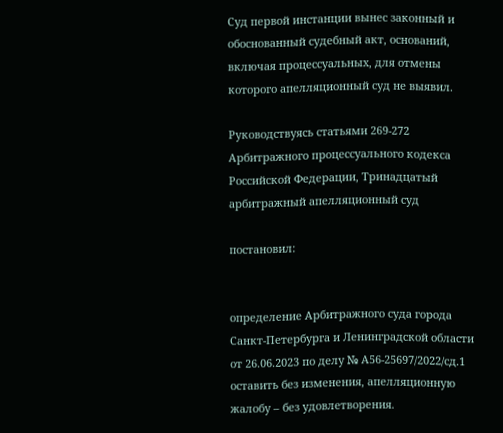Суд первой инстанции вынес законный и обоснованный судебный акт, оснований, включая процессуальных, для отмены которого апелляционный суд не выявил.

Руководствуясь статьями 269-272 Арбитражного процессуального кодекса Российской Федерации, Тринадцатый арбитражный апелляционный суд

постановил:


определение Арбитражного суда города Санкт-Петербурга и Ленинградской области от 26.06.2023 по делу № А56-25697/2022/сд.1 оставить без изменения, апелляционную жалобу – без удовлетворения.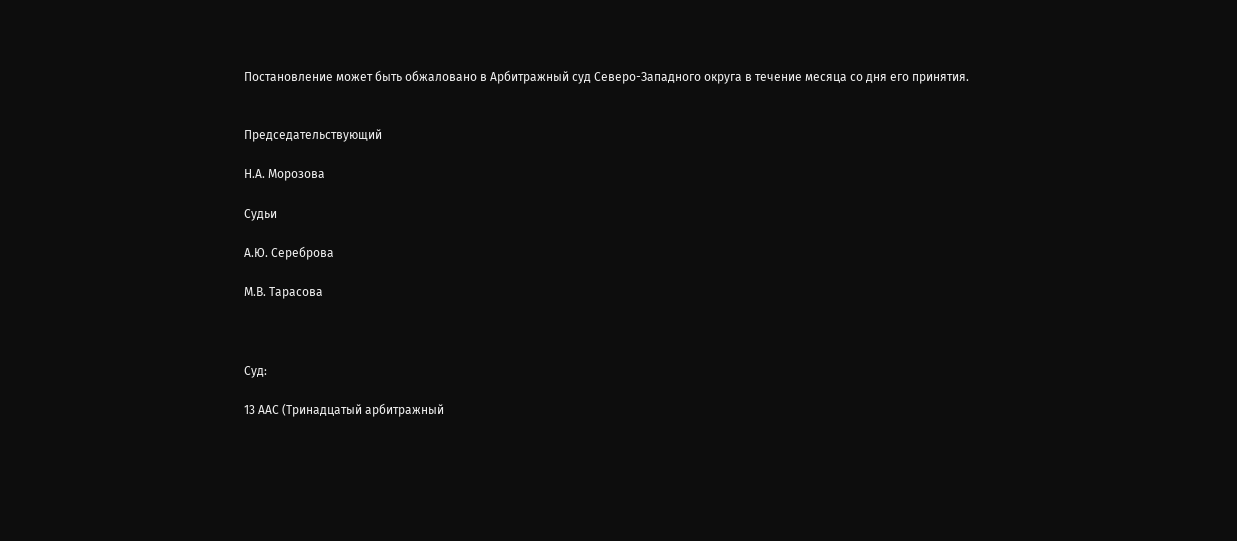Постановление может быть обжаловано в Арбитражный суд Северо-Западного округа в течение месяца со дня его принятия.


Председательствующий

Н.А. Морозова

Судьи

А.Ю. Сереброва

М.В. Тарасова



Суд:

13 ААС (Тринадцатый арбитражный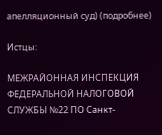апелляционный суд) (подробнее)

Истцы:

МЕЖРАЙОННАЯ ИНСПЕКЦИЯ ФЕДЕРАЛЬНОЙ НАЛОГОВОЙ СЛУЖБЫ №22 ПО Санкт-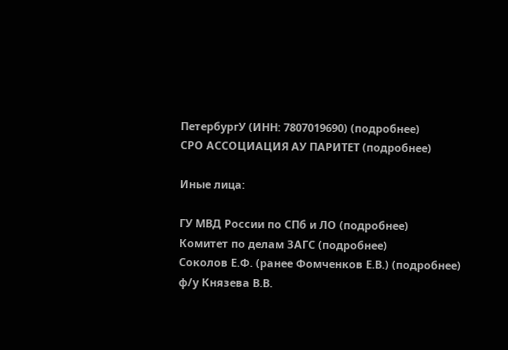ПетербургУ (ИНН: 7807019690) (подробнее)
СРО АССОЦИАЦИЯ АУ ПАРИТЕТ (подробнее)

Иные лица:

ГУ МВД России по СПб и ЛО (подробнее)
Комитет по делам ЗАГС (подробнее)
Соколов Е.Ф. (ранее Фомченков Е.В.) (подробнее)
ф/у Князева В.В.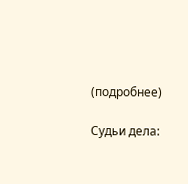(подробнее)

Судьи дела: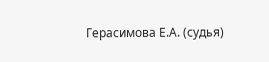Герасимова Е.А. (судья)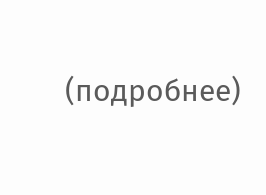(подробнее)